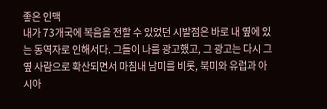좋은 인맥
내가 73개국에 복음을 전할 수 있었던 시발점은 바로 내 옆에 있는 동역자로 인해서다. 그들이 나를 광고했고, 그 광고는 다시 그 옆 사람으로 확산되면서 마침내 남미를 비롯, 북미와 유럽과 아시아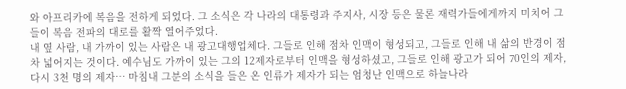와 아프리카에 복음을 전하게 되었다. 그 소식은 각 나라의 대통령과 주지사, 시장 등은 물론 재력가들에게까지 미치어 그들이 복음 전파의 대로를 활짝 열어주었다.
내 옆 사람, 내 가까이 있는 사람은 내 광고대행업체다. 그들로 인해 점차 인맥이 형성되고, 그들로 인해 내 삶의 반경이 점차 넓어지는 것이다. 예수님도 가까이 있는 그의 12제자로부터 인맥을 형성하셨고, 그들로 인해 광고가 되어 70인의 제자, 다시 3천 명의 제자… 마침내 그분의 소식을 들은 온 인류가 제자가 되는 엄청난 인맥으로 하늘나라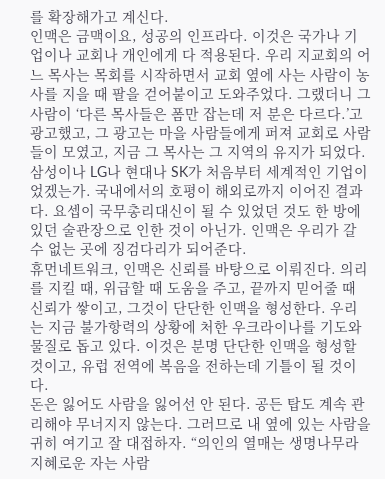를 확장해가고 계신다.
인맥은 금맥이요, 성공의 인프라다. 이것은 국가나 기업이나 교회나 개인에게 다 적용된다. 우리 지교회의 어느 목사는 목회를 시작하면서 교회 옆에 사는 사람이 농사를 지을 때 팔을 걷어붙이고 도와주었다. 그랬더니 그 사람이 ‘다른 목사들은 폼만 잡는데 저 분은 다르다.’고 광고했고, 그 광고는 마을 사람들에게 퍼져 교회로 사람들이 모였고, 지금 그 목사는 그 지역의 유지가 되었다. 삼성이나 LG나 현대나 SK가 처음부터 세계적인 기업이었겠는가. 국내에서의 호평이 해외로까지 이어진 결과다. 요셉이 국무총리대신이 될 수 있었던 것도 한 방에 있던 술관장으로 인한 것이 아닌가. 인맥은 우리가 갈 수 없는 곳에 징검다리가 되어준다.
휴먼네트워크, 인맥은 신뢰를 바탕으로 이뤄진다. 의리를 지킬 때, 위급할 때 도움을 주고, 끝까지 믿어줄 때 신뢰가 쌓이고, 그것이 단단한 인맥을 형성한다. 우리는 지금 불가항력의 상황에 처한 우크라이나를 기도와 물질로 돕고 있다. 이것은 분명 단단한 인맥을 형성할 것이고, 유럽 전역에 복음을 전하는데 기틀이 될 것이다.
돈은 잃어도 사람을 잃어선 안 된다. 공든 탑도 계속 관리해야 무너지지 않는다. 그러므로 내 옆에 있는 사람을 귀히 여기고 잘 대접하자. “의인의 열매는 생명나무라 지혜로운 자는 사람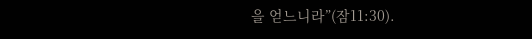을 얻느니라”(잠11:30).